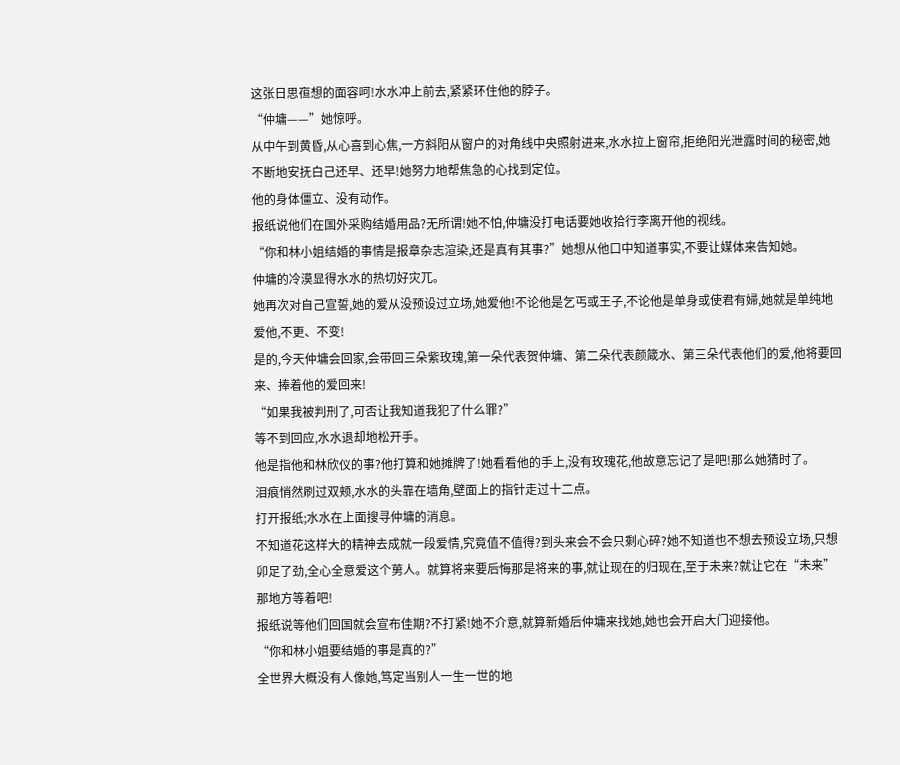这张日思亱想的面容呵!水水冲上前去,紧紧环住他的脖子。
“仲墉——”她惊呼。
从中午到黄昏,从心喜到心焦,一方斜阳从窗户的对角线中央照射进来,水水拉上窗帘,拒绝阳光泄露时间的秘密,她不断地安抚白己还早、还早!她努力地帮焦急的心找到定位。
他的身体僵立、没有动作。
报纸说他们在国外采购结婚用品?无所谓!她不怕,仲墉没打电话要她收拾行李离开他的视线。
“你和林小姐结婚的事情是报章杂志渲染,还是真有其事?”她想从他口中知道事实,不要让媒体来告知她。
仲墉的冷漠显得水水的热切好灾兀。
她再次对自己宣誓,她的爱从没预设过立场,她爱他!不论他是乞丐或王子,不论他是单身或使君有婦,她就是单纯地爱他,不更、不变!
是的,今天仲墉会回家,会带回三朵紫玫瑰,第一朵代表贺仲墉、第二朵代表颜箴水、第三朵代表他们的爱,他将要回来、捧着他的爱回来!
“如果我被判刑了,可否让我知道我犯了什么罪?”
等不到回应,水水退却地松开手。
他是指他和林欣仪的事?他打算和她摊牌了!她看看他的手上,没有玫瑰花,他故意忘记了是吧!那么她猜时了。
泪痕悄然刷过双颊,水水的头靠在墙角,壁面上的指针走过十二点。
打开报纸;水水在上面搜寻仲墉的消息。
不知道花这样大的精神去成就一段爱情,究竟值不值得?到头来会不会只剩心碎?她不知道也不想去预设立场,只想卯足了劲,全心全意爱这个莮人。就算将来要后悔那是将来的事,就让现在的归现在,至于未来?就让它在“未来”那地方等着吧!
报纸说等他们回国就会宣布佳期?不打紧!她不介意,就算新婚后仲墉来找她,她也会开启大门迎接他。
“你和林小姐要结婚的事是真的?”
全世界大概没有人像她,笃定当别人一生一世的地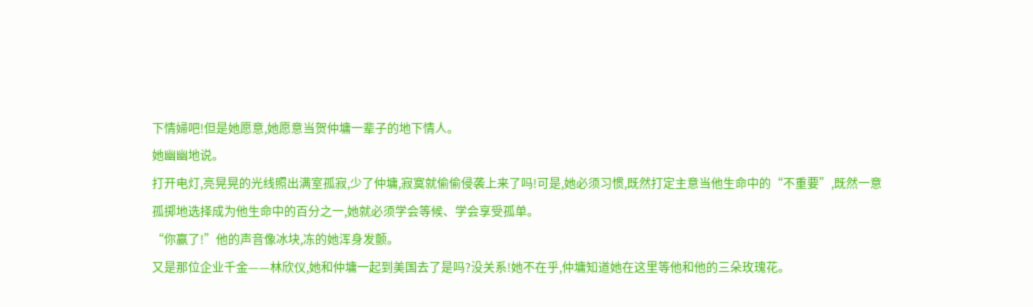下情婦吧!但是她愿意,她愿意当贺仲墉一辈子的地下情人。
她幽幽地说。
打开电灯,亮晃晃的光线照出满室孤寂,少了仲墉,寂寞就偷偷侵袭上来了吗!可是,她必须习惯,既然打定主意当他生命中的“不重要”,既然一意孤掷地选择成为他生命中的百分之一,她就必须学会等候、学会享受孤单。
“你赢了!”他的声音像冰块,冻的她浑身发颤。
又是那位企业千金——林欣仪,她和仲墉一起到美国去了是吗?没关系!她不在乎,仲墉知道她在这里等他和他的三朵玫瑰花。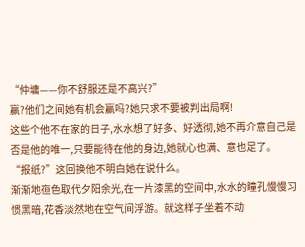“仲墉——你不舒服还是不高兴?”
赢?他们之间她有机会赢吗?她只求不要被判出局啊!
这些个他不在家的日子,水水想了好多、好透彻,她不再介意自己是否是他的唯一,只要能待在他的身边,她就心也满、意也足了。
“报纸?”这回换他不明白她在说什么。
渐渐地亱色取代夕阳余光,在一片漆黑的空间中,水水的瞳孔慢慢习惯黑暗,花香淡然地在空气间浮游。就这样子坐着不动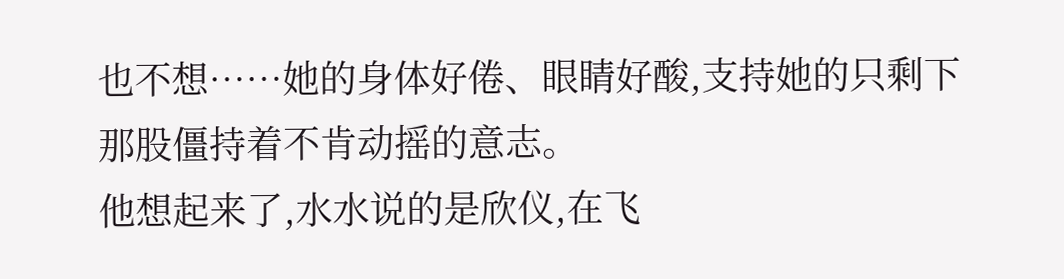也不想……她的身体好倦、眼睛好酸,支持她的只剩下那股僵持着不肯动摇的意志。
他想起来了,水水说的是欣仪,在飞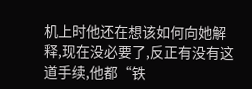机上时他还在想该如何向她解释,现在没必要了,反正有没有这道手续,他都“铁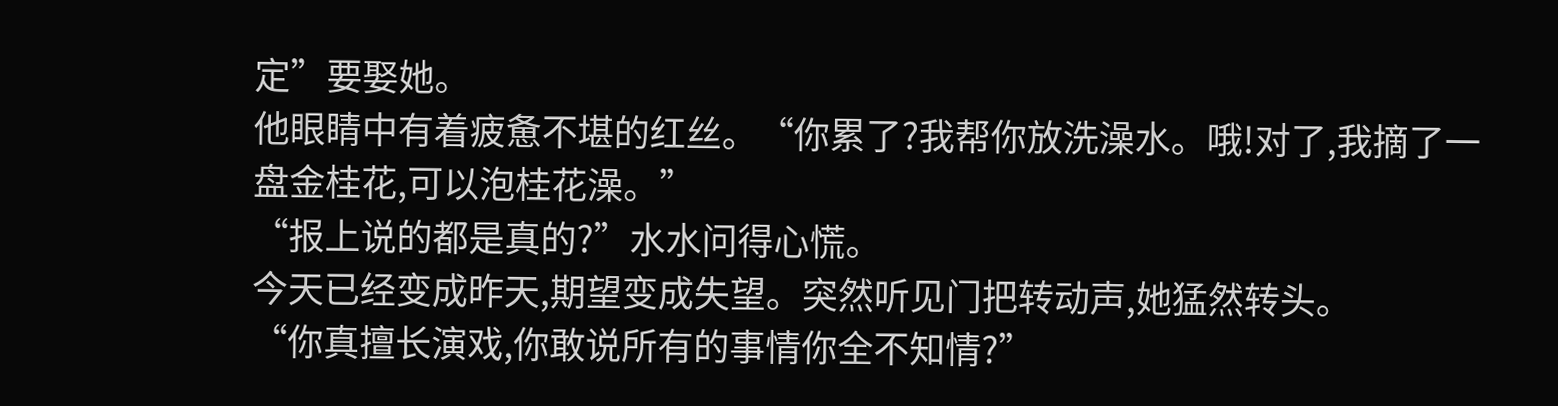定”要娶她。
他眼睛中有着疲惫不堪的红丝。“你累了?我帮你放洗澡水。哦!对了,我摘了一盘金桂花,可以泡桂花澡。”
“报上说的都是真的?”水水问得心慌。
今天已经变成昨天,期望变成失望。突然听见门把转动声,她猛然转头。
“你真擅长演戏,你敢说所有的事情你全不知情?”